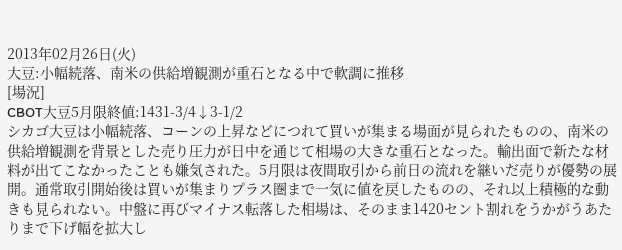2013年02月26日(火)
大豆:小幅続落、南米の供給増観測が重石となる中で軟調に推移
[場況]
CBOT大豆5月限終値:1431-3/4↓3-1/2
シカゴ大豆は小幅続落、コーンの上昇などにつれて買いが集まる場面が見られたものの、南米の供給増観測を背景とした売り圧力が日中を通じて相場の大きな重石となった。輸出面で新たな材料が出てこなかったことも嫌気された。5月限は夜間取引から前日の流れを継いだ売りが優勢の展開。通常取引開始後は買いが集まりプラス圏まで一気に値を戻したものの、それ以上積極的な動きも見られない。中盤に再びマイナス転落した相場は、そのまま1420セント割れをうかがうあたりまで下げ幅を拡大し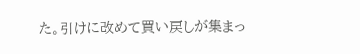た。引けに改めて買い戻しが集まっ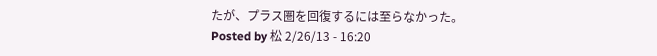たが、プラス圏を回復するには至らなかった。
Posted by 松 2/26/13 - 16:20